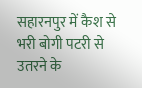सहारनपुर में कैश से भरी बोगी पटरी से उतरने के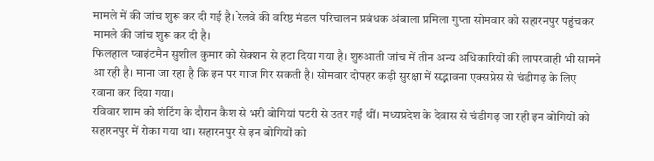मामले में की जांच शुरू कर दी गई है। रेलवे की वरिष्ठ मंडल परिचालन प्रबंधक अंबाला प्रमिला गुप्ता सोमवार को सहारनपुर पहुंचकर मामले की जांच शुरू कर दी है।
फिलहाल प्वाइंटमैन सुशील कुमार को सेक्शन से हटा दिया गया है। शुरुआती जांच में तीन अन्य अधिकारियों की लापरवाही भी सामने आ रही है। माना जा रहा है कि इन पर गाज गिर सकती है। सोमवार दोपहर कड़ी सुरक्षा में सद्भावना एक्सप्रेस से चंडीगढ़ के लिए रवाना कर दिया गया।
रविवार शाम को शंटिंग के दौरान कैश से भरी बोगियां पटरी से उतर गईं थीं। मध्यप्रदेश के देवास से चंडीगढ़ जा रही इन बोगियों को सहारनपुर में रोका गया था। सहारनपुर से इन बोगियों को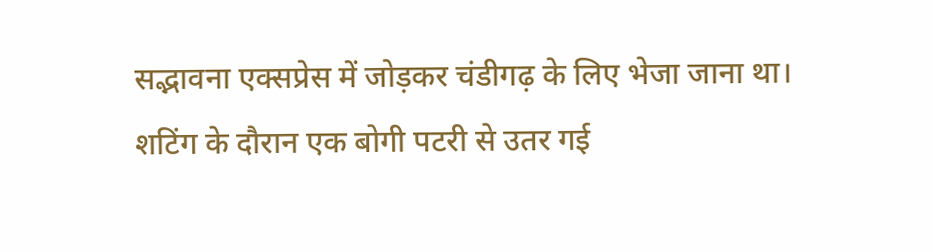सद्भावना एक्सप्रेस में जोड़कर चंडीगढ़ के लिए भेजा जाना था।
शटिंग के दौरान एक बोगी पटरी से उतर गई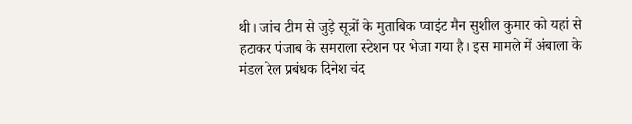थी। जांच टीम से जुड़े सूत्रों के मुताबिक प्वाइंट मैन सुशील कुमार को यहां से हटाकर पंजाब के समराला स्टेशन पर भेजा गया है। इस मामले में अंबाला के मंडल रेल प्रबंधक दिनेश चंद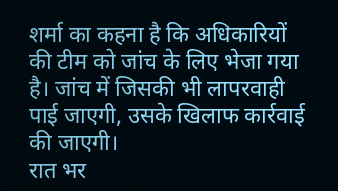शर्मा का कहना है कि अधिकारियों की टीम को जांच के लिए भेजा गया है। जांच में जिसकी भी लापरवाही पाई जाएगी, उसके खिलाफ कार्रवाई की जाएगी।
रात भर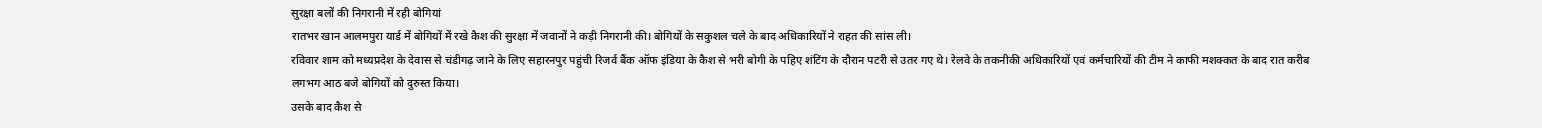सुरक्षा बलों की निगरानी में रही बोगियां
रातभर खान आलमपुरा यार्ड में बोगियों में रखे कैश की सुरक्षा में जवानों ने कड़ी निगरानी की। बोगियों के सकुशल चले के बाद अधिकारियों ने राहत की सांस ली।
रविवार शाम को मध्यप्रदेश के देवास से चंडीगढ़ जाने के लिए सहारनपुर पहुंची रिजर्व बैंक ऑफ इंडिया के कैश से भरी बोगी के पहिए शंटिंग के दौरान पटरी से उतर गए थे। रेलवे के तकनीकी अधिकारियों एवं कर्मचारियों की टीम ने काफी मशक्कत के बाद रात करीब लगभग आठ बजे बोगियों को दुरुस्त किया।
उसके बाद कैश से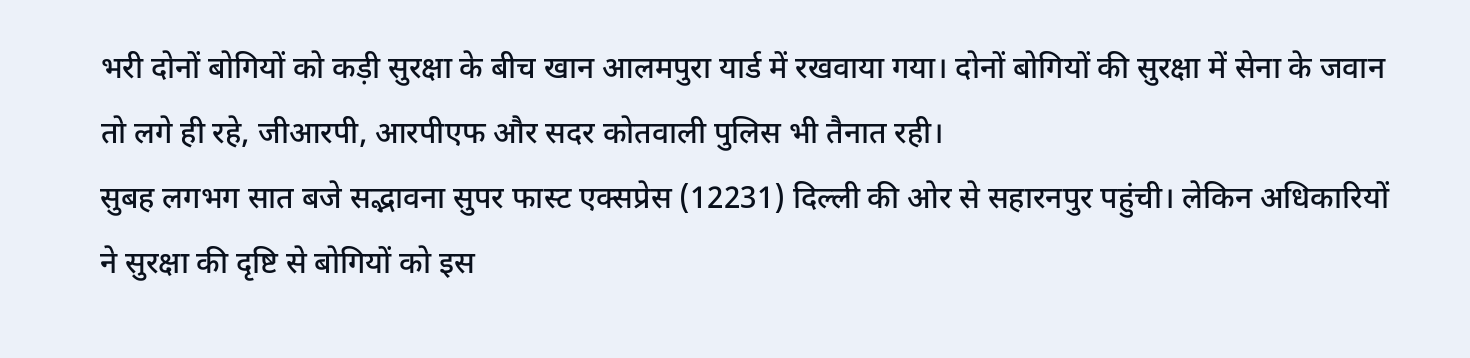भरी दोनों बोगियों को कड़ी सुरक्षा के बीच खान आलमपुरा यार्ड में रखवाया गया। दोनों बोगियों की सुरक्षा में सेना के जवान तो लगे ही रहे, जीआरपी, आरपीएफ और सदर कोतवाली पुलिस भी तैनात रही।
सुबह लगभग सात बजे सद्भावना सुपर फास्ट एक्सप्रेस (12231) दिल्ली की ओर से सहारनपुर पहुंची। लेकिन अधिकारियों ने सुरक्षा की दृष्टि से बोगियों को इस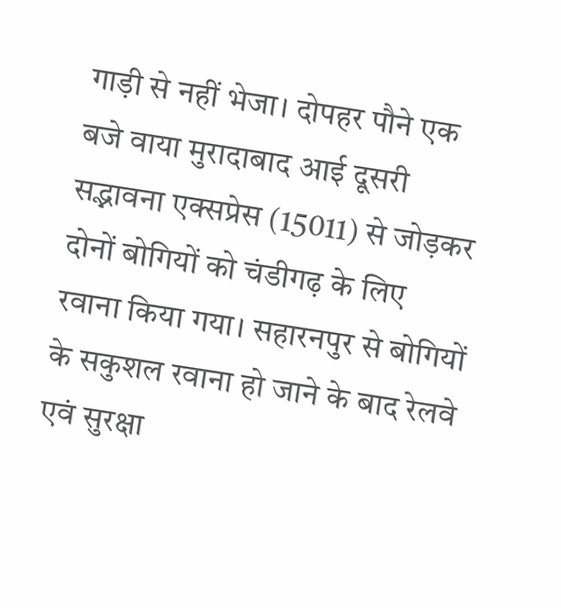गाड़ी से नहीं भेजा। दोपहर पौने एक बजे वाया मुरादाबाद आई दूसरी सद्भावना एक्सप्रेस (15011) से जोड़कर दोनों बोगियों को चंडीगढ़ के लिए रवाना किया गया। सहारनपुर से बोगियों के सकुशल रवाना हो जाने के बाद रेलवे एवं सुरक्षा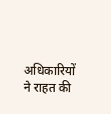अधिकारियों ने राहत की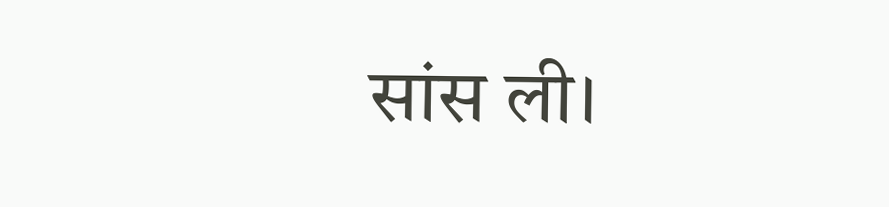सांस ली।